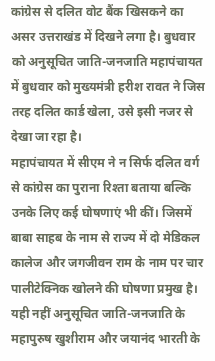कांग्रेस से दलित वोट बैंक खिसकने का असर उत्तराखंड में दिखने लगा है। बुधवार को अनुसूचित जाति-जनजाति महापंचायत में बुधवार को मुख्यमंत्री हरीश रावत ने जिस तरह दलित कार्ड खेला, उसे इसी नजर से देखा जा रहा है।
महापंचायत में सीएम ने न सिर्फ दलित वर्ग से कांग्रेस का पुराना रिश्ता बताया बल्कि उनके लिए कई घोषणाएं भी कीं। जिसमें बाबा साहब के नाम से राज्य में दो मेडिकल कालेज और जगजीवन राम के नाम पर चार पालीटेक्निक खोलने की घोषणा प्रमुख है।
यही नहीं अनुसूचित जाति-जनजाति के महापुरुष खुशीराम और जयानंद भारती के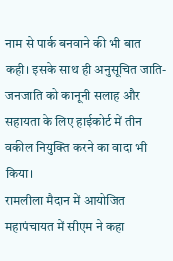नाम से पार्क बनवाने की भी बात कही। इसके साथ ही अनुसूचित जाति-जनजाति को कानूनी सलाह और सहायता के लिए हाईकोर्ट में तीन वकील नियुक्ति करने का वादा भी किया।
रामलीला मैदान में आयोजित महापंचायत में सीएम ने कहा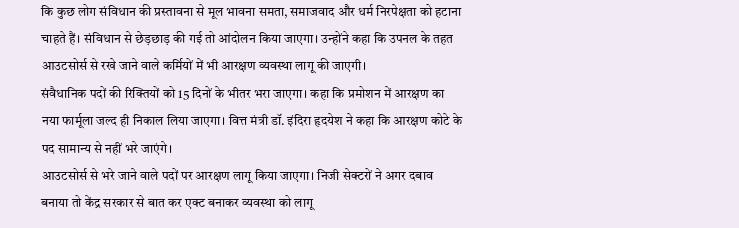कि कुछ लोग संविधान की प्रस्तावना से मूल भावना समता, समाजवाद और धर्म निरपेक्षता को हटाना चाहते हैं। संविधान से छेड़छाड़ की गई तो आंदोलन किया जाएगा। उन्होंने कहा कि उपनल के तहत आउटसोर्स से रखे जाने वाले कर्मियों में भी आरक्षण व्यवस्था लागू की जाएगी।
संवैधानिक पदों की रिक्तियों को 15 दिनों के भीतर भरा जाएगा। कहा कि प्रमोशन में आरक्षण का नया फार्मूला जल्द ही निकाल लिया जाएगा। वित्त मंत्री डॉ. इंदिरा हृदयेश ने कहा कि आरक्षण कोटे के पद सामान्य से नहीं भरे जाएंगे।
आउटसोर्स से भरे जाने वाले पदों पर आरक्षण लागू किया जाएगा। निजी सेक्टरों ने अगर दबाव बनाया तो केंद्र सरकार से बात कर एक्ट बनाकर व्यवस्था को लागू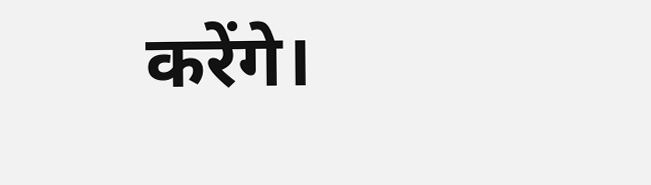करेंगे।